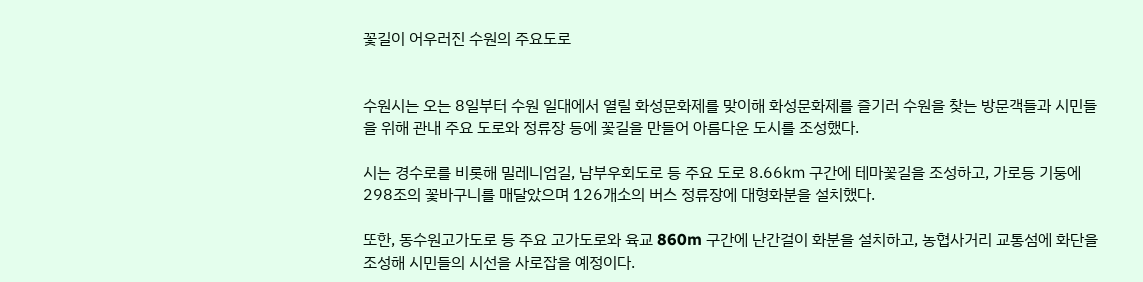꽃길이 어우러진 수원의 주요도로


수원시는 오는 8일부터 수원 일대에서 열릴 화성문화제를 맞이해 화성문화제를 즐기러 수원을 찾는 방문객들과 시민들을 위해 관내 주요 도로와 정류장 등에 꽃길을 만들어 아름다운 도시를 조성했다.

시는 경수로를 비롯해 밀레니엄길, 남부우회도로 등 주요 도로 8.66㎞ 구간에 테마꽃길을 조성하고, 가로등 기둥에 298조의 꽃바구니를 매달았으며 126개소의 버스 정류장에 대형화분을 설치했다.

또한, 동수원고가도로 등 주요 고가도로와 육교 860m 구간에 난간걸이 화분을 설치하고, 농협사거리 교통섬에 화단을 조성해 시민들의 시선을 사로잡을 예정이다.